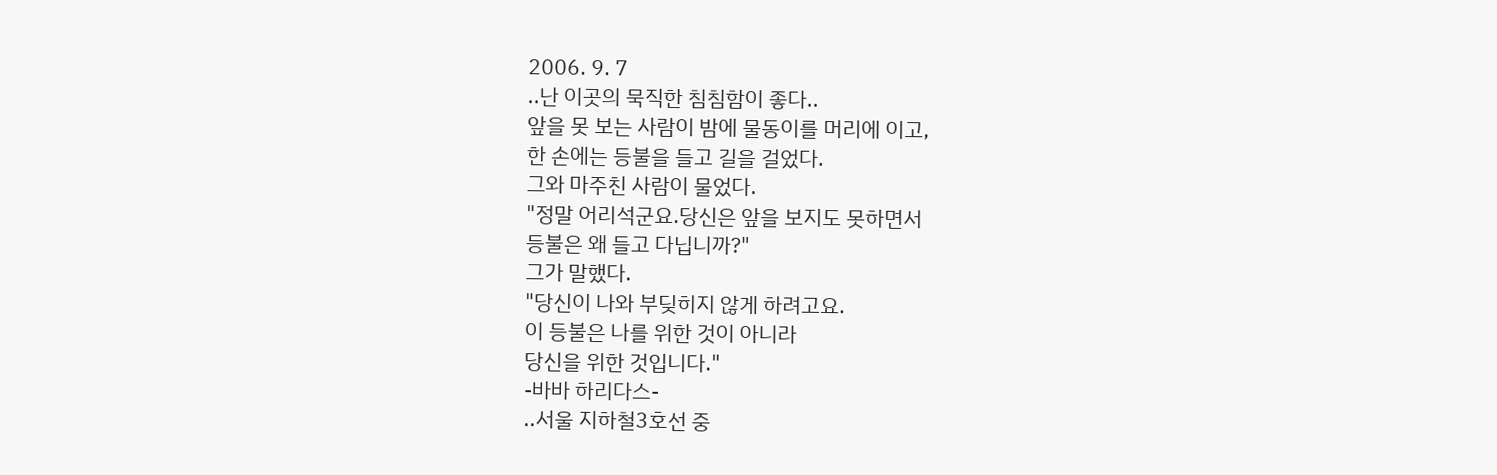2006. 9. 7
..난 이곳의 묵직한 침침함이 좋다..
앞을 못 보는 사람이 밤에 물동이를 머리에 이고,
한 손에는 등불을 들고 길을 걸었다.
그와 마주친 사람이 물었다.
"정말 어리석군요.당신은 앞을 보지도 못하면서
등불은 왜 들고 다닙니까?"
그가 말했다.
"당신이 나와 부딪히지 않게 하려고요.
이 등불은 나를 위한 것이 아니라
당신을 위한 것입니다."
-바바 하리다스-
..서울 지하철3호선 중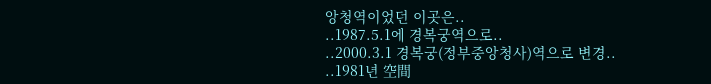앙청역이었던 이곳은..
..1987.5.1에 경복궁역으로..
..2000.3.1 경복궁(정부중앙청사)역으로 변경..
..1981년 空間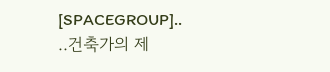[SPACEGROUP]..
..건축가의 제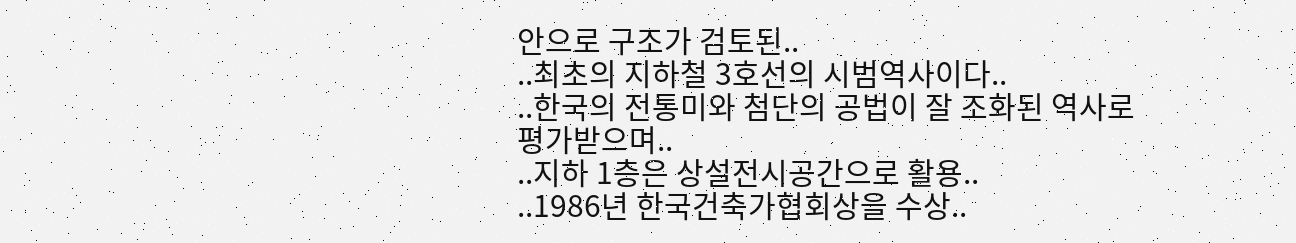안으로 구조가 검토된..
..최초의 지하철 3호선의 시범역사이다..
..한국의 전통미와 첨단의 공법이 잘 조화된 역사로 평가받으며..
..지하 1층은 상설전시공간으로 활용..
..1986년 한국건축가협회상을 수상..